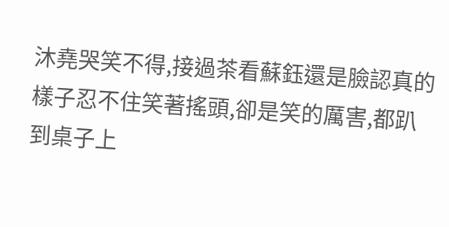沐堯哭笑不得,接過茶看蘇鈺還是臉認真的樣子忍不住笑著搖頭,卻是笑的厲害,都趴到桌子上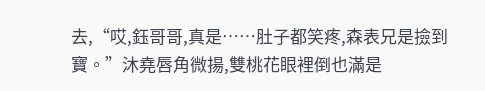去,“哎,鈺哥哥,真是……肚子都笑疼,森表兄是撿到寶。”沐堯唇角微揚,雙桃花眼裡倒也滿是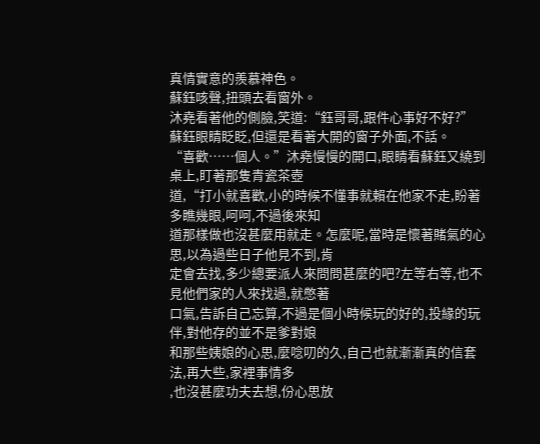真情實意的羨慕神色。
蘇鈺咳聲,扭頭去看窗外。
沐堯看著他的側臉,笑道:“鈺哥哥,跟件心事好不好?”
蘇鈺眼睛眨眨,但還是看著大開的窗子外面,不話。
“喜歡……個人。”沐堯慢慢的開口,眼睛看蘇鈺又繞到桌上,盯著那隻青瓷茶壺
道,“打小就喜歡,小的時候不懂事就賴在他家不走,盼著多瞧幾眼,呵呵,不過後來知
道那樣做也沒甚麼用就走。怎麼呢,當時是懷著賭氣的心思,以為過些日子他見不到,肯
定會去找,多少總要派人來問問甚麼的吧?左等右等,也不見他們家的人來找過,就憋著
口氣,告訴自己忘算,不過是個小時候玩的好的,投緣的玩伴,對他存的並不是爹對娘
和那些姨娘的心思,麼唸叨的久,自己也就漸漸真的信套法,再大些,家裡事情多
,也沒甚麼功夫去想,份心思放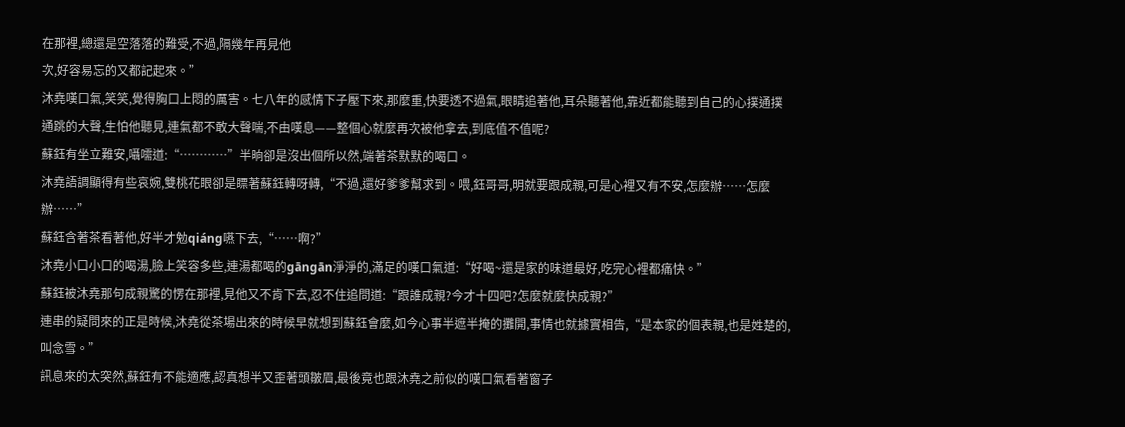在那裡,總還是空落落的難受,不過,隔幾年再見他
次,好容易忘的又都記起來。”
沐堯嘆口氣,笑笑,覺得胸口上悶的厲害。七八年的感情下子壓下來,那麼重,快要透不過氣,眼睛追著他,耳朵聽著他,靠近都能聽到自己的心撲通撲通跳的大聲,生怕他聽見,連氣都不敢大聲喘,不由嘆息——整個心就麼再次被他拿去,到底值不值呢?
蘇鈺有坐立難安,囁嚅道:“…………”半晌卻是沒出個所以然,端著茶默默的喝口。
沐堯語調顯得有些哀婉,雙桃花眼卻是瞟著蘇鈺轉呀轉,“不過,還好爹爹幫求到。喂,鈺哥哥,明就要跟成親,可是心裡又有不安,怎麼辦……怎麼辦……”
蘇鈺含著茶看著他,好半才勉qiáng嚥下去,“……啊?”
沐堯小口小口的喝湯,臉上笑容多些,連湯都喝的gāngān淨淨的,滿足的嘆口氣道:“好喝~還是家的味道最好,吃完心裡都痛快。”
蘇鈺被沐堯那句成親驚的愣在那裡,見他又不肯下去,忍不住追問道:“跟誰成親?今才十四吧?怎麼就麼快成親?”
連串的疑問來的正是時候,沐堯從茶場出來的時候早就想到蘇鈺會麼,如今心事半遮半掩的攤開,事情也就據實相告,“是本家的個表親,也是姓楚的,叫念雪。”
訊息來的太突然,蘇鈺有不能適應,認真想半又歪著頭皺眉,最後竟也跟沐堯之前似的嘆口氣看著窗子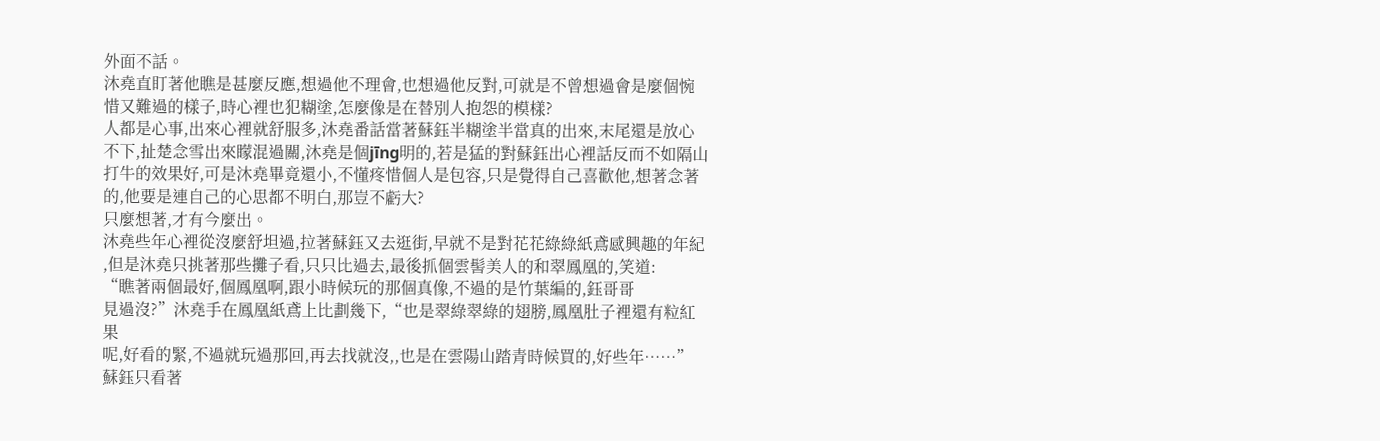外面不話。
沐堯直盯著他瞧是甚麼反應,想過他不理會,也想過他反對,可就是不曾想過會是麼個惋惜又難過的樣子,時心裡也犯糊塗,怎麼像是在替別人抱怨的模樣?
人都是心事,出來心裡就舒服多,沐堯番話當著蘇鈺半糊塗半當真的出來,末尾還是放心不下,扯楚念雪出來矇混過關,沐堯是個jīng明的,若是猛的對蘇鈺出心裡話反而不如隔山打牛的效果好,可是沐堯畢竟還小,不懂疼惜個人是包容,只是覺得自己喜歡他,想著念著的,他要是連自己的心思都不明白,那豈不虧大?
只麼想著,才有今麼出。
沐堯些年心裡從沒麼舒坦過,拉著蘇鈺又去逛街,早就不是對花花綠綠紙鳶感興趣的年紀
,但是沐堯只挑著那些攤子看,只只比過去,最後抓個雲髻美人的和翠鳳凰的,笑道:
“瞧著兩個最好,個鳳凰啊,跟小時候玩的那個真像,不過的是竹葉編的,鈺哥哥
見過沒?”沐堯手在鳳凰紙鳶上比劃幾下,“也是翠綠翠綠的翅膀,鳳凰肚子裡還有粒紅果
呢,好看的緊,不過就玩過那回,再去找就沒,,也是在雲陽山踏青時候買的,好些年……”
蘇鈺只看著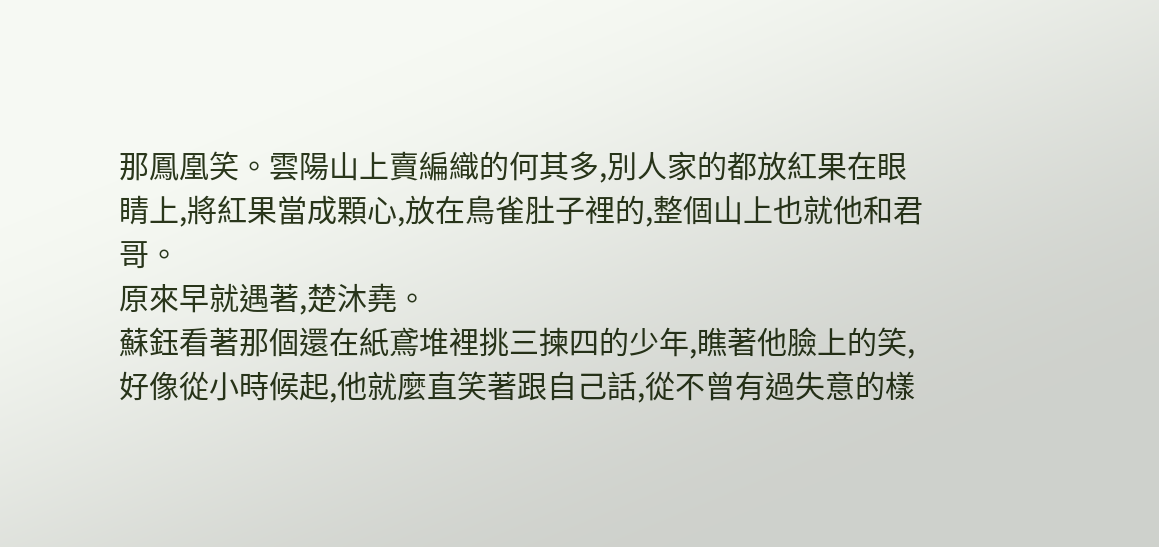那鳳凰笑。雲陽山上賣編織的何其多,別人家的都放紅果在眼睛上,將紅果當成顆心,放在鳥雀肚子裡的,整個山上也就他和君哥。
原來早就遇著,楚沐堯。
蘇鈺看著那個還在紙鳶堆裡挑三揀四的少年,瞧著他臉上的笑,好像從小時候起,他就麼直笑著跟自己話,從不曾有過失意的樣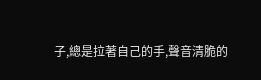子,總是拉著自己的手,聲音清脆的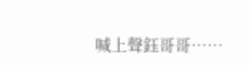喊上聲鈺哥哥……